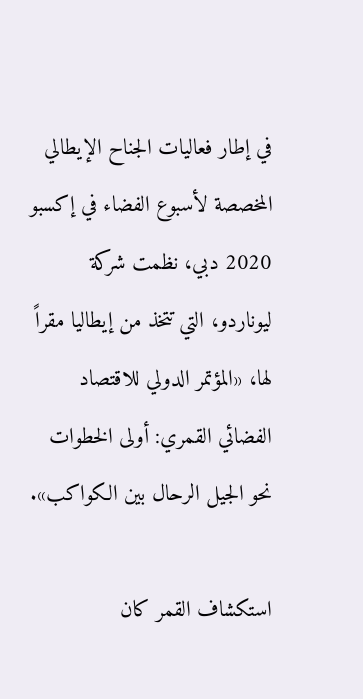في إطار فعاليات الجناح الإيطالي المخصصة لأسبوع الفضاء في إكسبو 2020 دبي، نظمت شركة ليوناردو، التي تتخذ من إيطاليا مقراً لها، «المؤتمر الدولي للاقتصاد الفضائي القمري: أولى الخطوات نحو الجيل الرحال بين الكواكب».

استكشاف القمر كان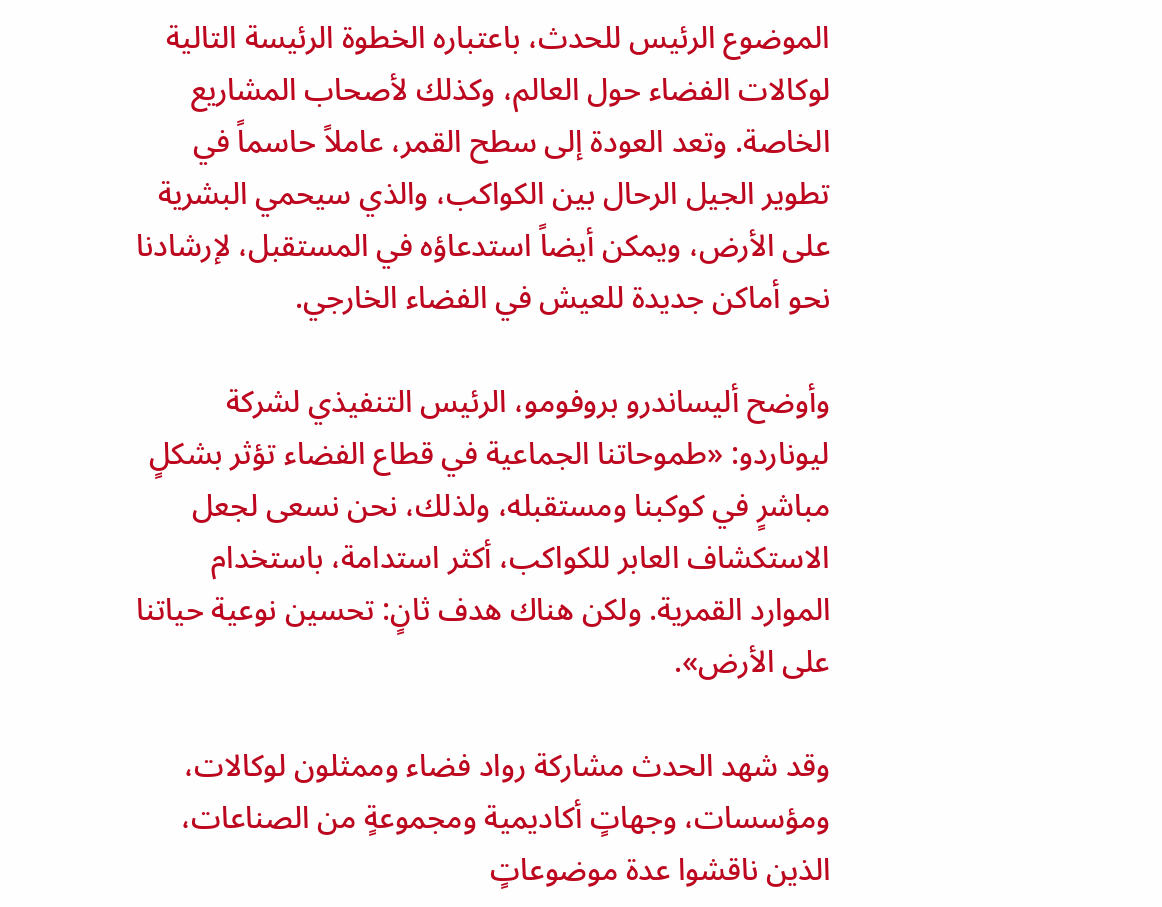الموضوع الرئيس للحدث، باعتباره الخطوة الرئيسة التالية لوكالات الفضاء حول العالم، وكذلك لأصحاب المشاريع الخاصة. وتعد العودة إلى سطح القمر، عاملاً حاسماً في تطوير الجيل الرحال بين الكواكب، والذي سيحمي البشرية على الأرض، ويمكن أيضاً استدعاؤه في المستقبل، لإرشادنا نحو أماكن جديدة للعيش في الفضاء الخارجي.

وأوضح أليساندرو بروفومو، الرئيس التنفيذي لشركة ليوناردو: «طموحاتنا الجماعية في قطاع الفضاء تؤثر بشكلٍ مباشرٍ في كوكبنا ومستقبله، ولذلك، نحن نسعى لجعل الاستكشاف العابر للكواكب، أكثر استدامة، باستخدام الموارد القمرية. ولكن هناك هدف ثانٍ: تحسين نوعية حياتنا على الأرض».

وقد شهد الحدث مشاركة رواد فضاء وممثلون لوكالات، ومؤسسات، وجهاتٍ أكاديمية ومجموعةٍ من الصناعات، الذين ناقشوا عدة موضوعاتٍ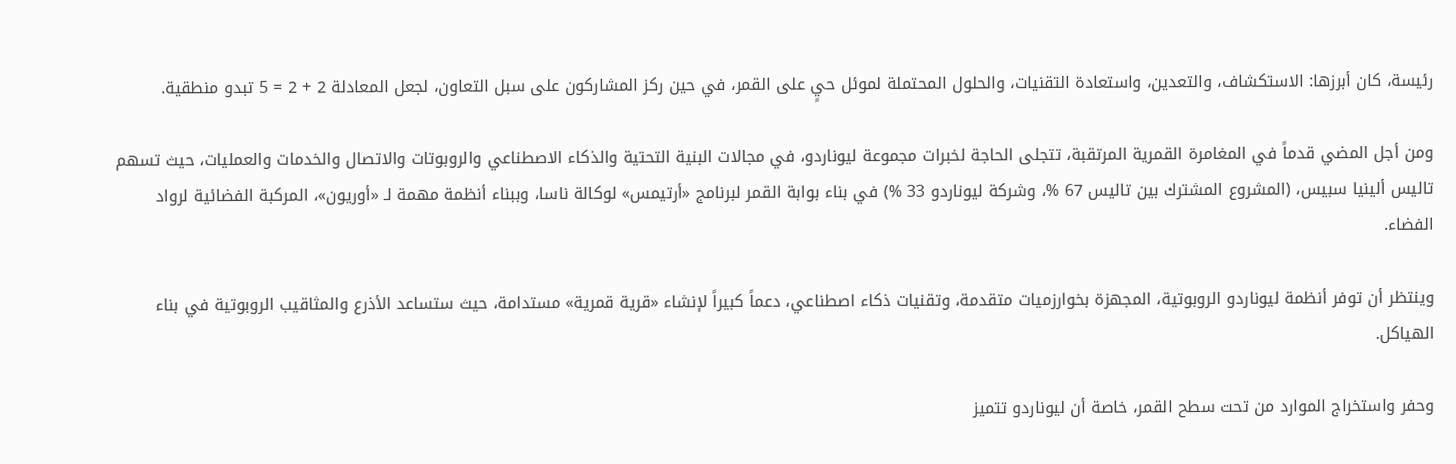رئيسة، كان أبرزها: الاستكشاف، والتعدين، واستعادة التقنيات، والحلول المحتملة لموئل حيٍ على القمر، في حين ركز المشاركون على سبل التعاون، لجعل المعادلة 2 + 2 = 5 تبدو منطقية.

ومن أجل المضي قدماً في المغامرة القمرية المرتقبة، تتجلى الحاجة لخبرات مجموعة ليوناردو، في مجالات البنية التحتية والذكاء الاصطناعي والروبوتات والاتصال والخدمات والعمليات، حيث تسهم تاليس ألينيا سبيس، (المشروع المشترك بين تاليس 67 %، وشركة ليوناردو 33 %) في بناء بوابة القمر لبرنامج «أرتيمس» لوكالة ناسا، وببناء أنظمة مهمة لـ «أوريون»، المركبة الفضائية لرواد الفضاء.

وينتظر أن توفر أنظمة ليوناردو الروبوتية، المجهزة بخوارزميات متقدمة، وتقنيات ذكاء اصطناعي، دعماً كبيراً لإنشاء «قرية قمرية» مستدامة، حيث ستساعد الأذرع والمثاقيب الروبوتية في بناء الهياكل.

وحفر واستخراج الموارد من تحت سطح القمر، خاصة أن ليوناردو تتميز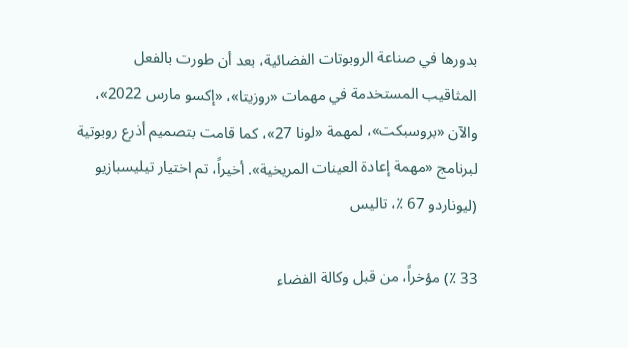بدورها في صناعة الروبوتات الفضائية، بعد أن طورت بالفعل المثاقيب المستخدمة في مهمات «روزيتا»، «إكسو مارس 2022»، والآن «بروسبكت»، لمهمة «لونا 27»، كما قامت بتصميم أذرع روبوتية لبرنامج «مهمة إعادة العينات المريخية». أخيراً، تم اختيار تيليسبازيو (ليوناردو 67 ٪، تاليس

33 ٪) مؤخراً، من قبل وكالة الفضاء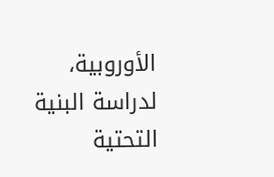الأوروبية، لدراسة البنية التحتية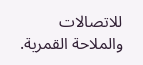للاتصالات والملاحة القمرية.